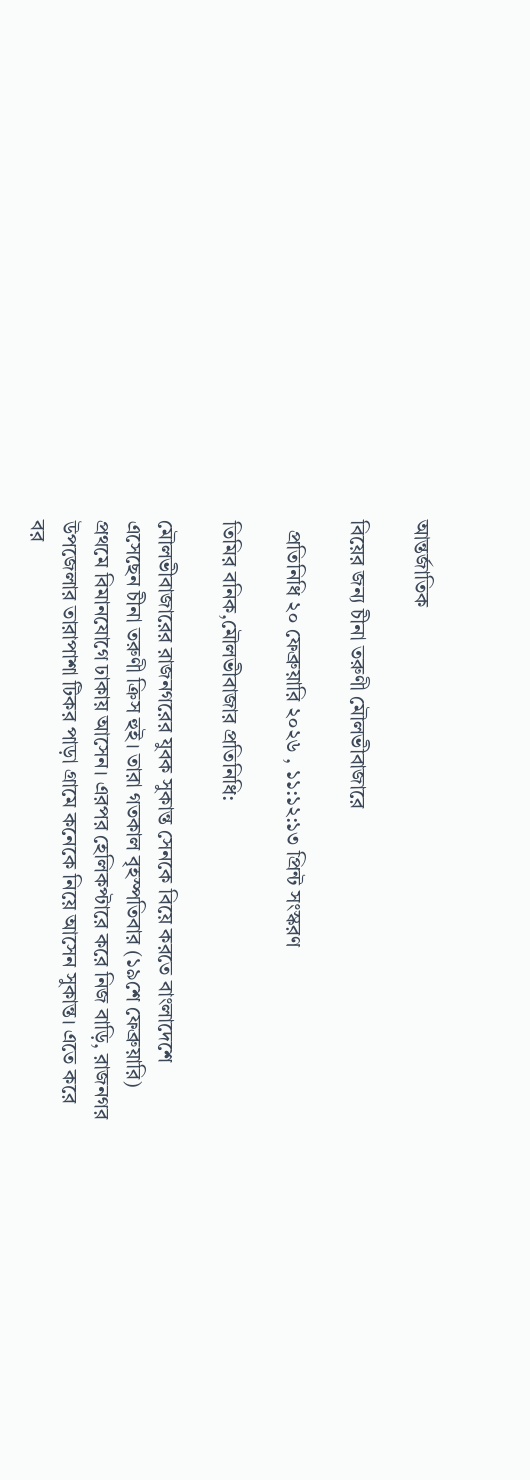আন্তর্জাতিক

বিয়ের জন্য চীনা তরুণী মৌলভীবাজারে

  প্রতিনিধি ২০ ফেব্রুয়ারি ২০২৬ , ১১:১২:১৩ প্রিন্ট সংস্করণ

তিমির বনিক,মৌলভীবাজার প্রতিনিধি:

মৌলভীবাজারের রাজনগরের যুবক সুকান্ত সেনকে বিয়ে করতে বাংলাদেশে এসেছেন চীনা তরুণী ক্রিস হুই। তারা গতকাল বৃহস্পতিবার (১৯শে ফেব্রুয়ারি) প্রথমে বিমানযোগে ঢাকায় আসেন। এরপর হেলিকপ্টারে করে নিজ বাড়ি, রাজনগর উপজেলার তারাপাশা টিকর পাড়া গ্রামে কনেকে নিয়ে আসেন সুকান্ত। এতে করে বর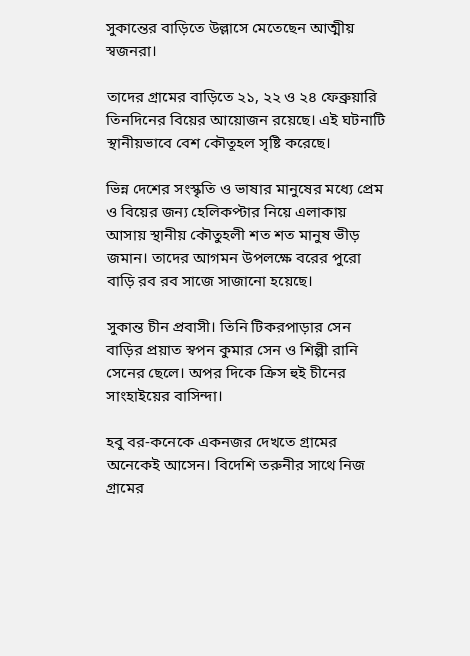সুকান্তের বাড়িতে উল্লাসে মেতেছেন আত্মীয় স্বজনরা।

তাদের গ্রামের বাড়িতে ২১, ২২ ও ২৪ ফেব্রুয়ারি তিনদিনের বিয়ের আয়োজন রয়েছে। এই ঘটনাটি স্থানীয়ভাবে বেশ কৌতূহল সৃষ্টি করেছে।

ভিন্ন দেশের সংস্কৃতি ও ভাষার মানুষের মধ্যে প্রেম ও বিয়ের জন্য হেলিকপ্টার নিয়ে এলাকায় আসায় স্থানীয় কৌতুহলী শত শত মানুষ ভীড় জমান। তাদের আগমন উপলক্ষে বরের পুরো বাড়ি রব রব সাজে সাজানো হয়েছে।

সুকান্ত চীন প্রবাসী। তিনি টিকরপাড়ার সেন বাড়ির প্রয়াত স্বপন কুমার সেন ও শিল্পী রানি সেনের ছেলে। অপর দিকে ক্রিস হুই চীনের সাংহাইয়ের বাসিন্দা।

হবু বর-কনেকে একনজর দেখতে গ্রামের অনেকেই আসেন। বিদেশি তরুনীর সাথে নিজ গ্রামের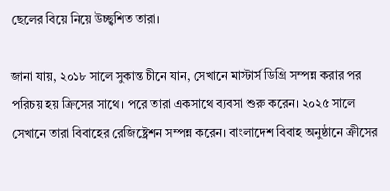ছেলের বিয়ে নিয়ে উচ্ছ্বশিত তারা।

জানা যায়, ২০১৮ সালে সুকান্ত চীনে যান, সেখানে মাস্টার্স ডিগ্রি সম্পন্ন করার পর পরিচয় হয় ক্রিসের সাথে। পরে তারা একসাথে ব্যবসা শুরু করেন। ২০২৫ সালে সেখানে তারা বিবাহের রেজিষ্ট্রেশন সম্পন্ন করেন। বাংলাদেশ বিবাহ অনুষ্ঠানে ক্রীসের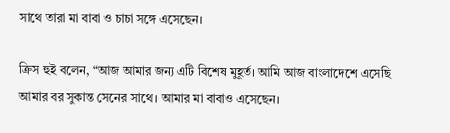সাথে তারা মা বাবা ও চাচা সঙ্গে এসেছেন।

ক্রিস হুই বলেন, “আজ আমার জন্য এটি বিশেষ মুহূর্ত। আমি আজ বাংলাদেশে এসেছি আমার বর সুকান্ত সেনের সাথে। আমার মা বাবাও এসেছেন।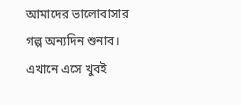আমাদের ভালোবাসার গল্প অন্যদিন শুনাব। এখানে এসে খুবই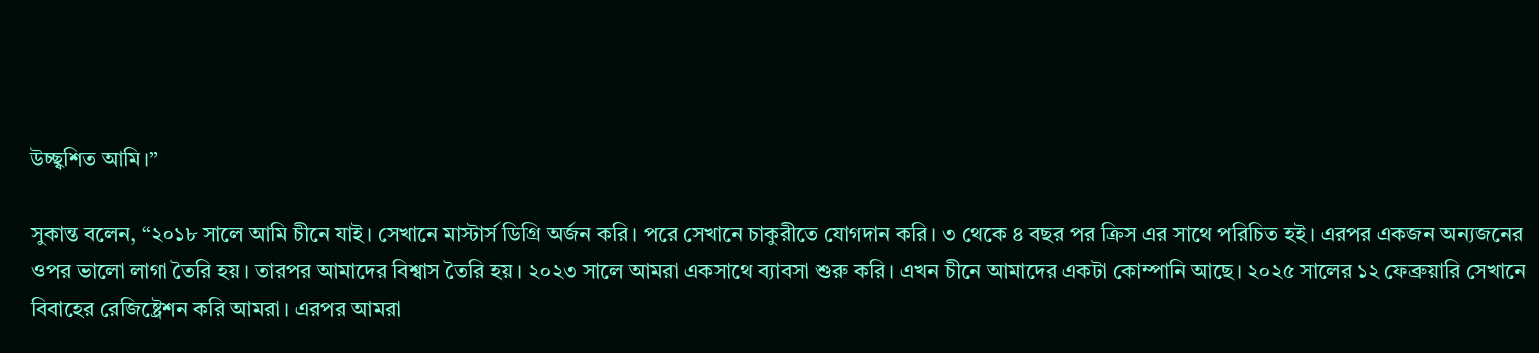উচ্ছ্বশিত আমি।”

সুকান্ত বলেন, “২০১৮ সালে আমি চীনে যাই। সেখানে মাস্টার্স ডিগ্রি অর্জন করি। পরে সেখানে চাকুরীতে যোগদান করি। ৩ থেকে ৪ বছর পর ক্রিস এর সাথে পরিচিত হই। এরপর একজন অন্যজনের ওপর ভালো লাগা তৈরি হয়। তারপর আমাদের বিশ্বাস তৈরি হয়। ২০২৩ সালে আমরা একসাথে ব্যাবসা শুরু করি। এখন চীনে আমাদের একটা কোম্পানি আছে। ২০২৫ সালের ১২ ফেব্রুয়ারি সেখানে বিবাহের রেজিষ্ট্রেশন করি আমরা। এরপর আমরা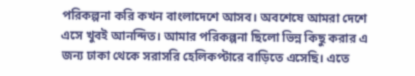পরিকল্পনা করি কখন বাংলাদেশে আসব। অবশেষে আমরা দেশে এসে খুবই আনন্দিত। আমার পরিকল্পনা ছিলো ভিন্ন কিছু করার এ জন্য ঢাকা থেকে সরাসরি হেলিকপ্টারে বাড়িতে এসেছি। এতে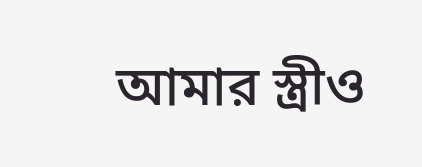আমার স্ত্রীও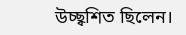উচ্ছ্বশিত ছিলেন।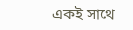একই সাথে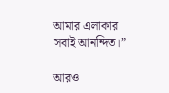আমার এলাকার সবাই আনন্দিত।”

আরও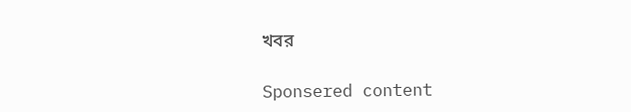খবর

Sponsered content